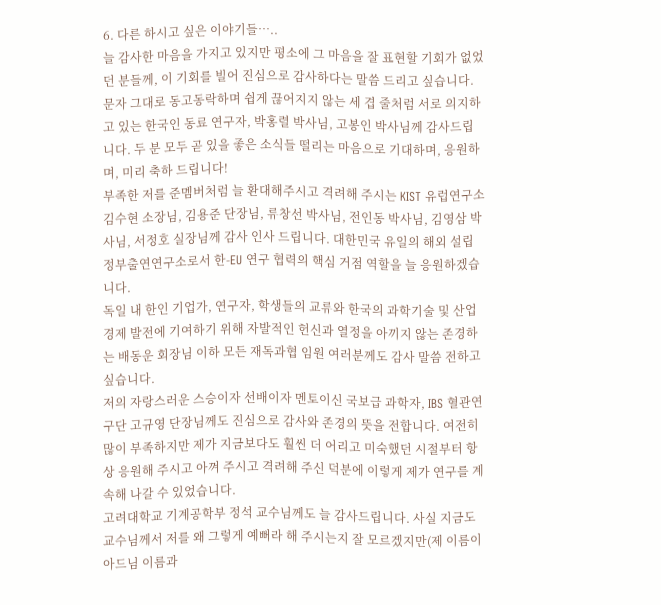6. 다른 하시고 싶은 이야기들…..
늘 감사한 마음을 가지고 있지만 평소에 그 마음을 잘 표현할 기회가 없었던 분들께, 이 기회를 빌어 진심으로 감사하다는 말씀 드리고 싶습니다.
문자 그대로 동고동락하며 쉽게 끊어지지 않는 세 겹 줄처럼 서로 의지하고 있는 한국인 동료 연구자, 박홍렬 박사님, 고봉인 박사님께 감사드립니다. 두 분 모두 곧 있을 좋은 소식들 떨리는 마음으로 기대하며, 응원하며, 미리 축하 드립니다!
부족한 저를 준멤버처럼 늘 환대해주시고 격려해 주시는 KIST 유럽연구소 김수현 소장님, 김용준 단장님, 류창선 박사님, 전인동 박사님, 김영삼 박사님, 서정호 실장님께 감사 인사 드립니다. 대한민국 유일의 해외 설립 정부출연연구소로서 한-EU 연구 협력의 핵심 거점 역할을 늘 응원하겠습니다.
독일 내 한인 기업가, 연구자, 학생들의 교류와 한국의 과학기술 및 산업 경제 발전에 기여하기 위해 자발적인 헌신과 열정을 아끼지 않는 존경하는 배동운 회장님 이하 모든 재독과협 임원 여러분께도 감사 말씀 전하고 싶습니다.
저의 자랑스러운 스승이자 선배이자 멘토이신 국보급 과학자, IBS 혈관연구단 고규영 단장님께도 진심으로 감사와 존경의 뜻을 전합니다. 여전히 많이 부족하지만 제가 지금보다도 훨씬 더 어리고 미숙했던 시절부터 항상 응원해 주시고 아껴 주시고 격려해 주신 덕분에 이렇게 제가 연구를 계속해 나갈 수 있었습니다.
고려대학교 기계공학부 정석 교수님께도 늘 감사드립니다. 사실 지금도 교수님께서 저를 왜 그렇게 예뻐라 해 주시는지 잘 모르겠지만(제 이름이 아드님 이름과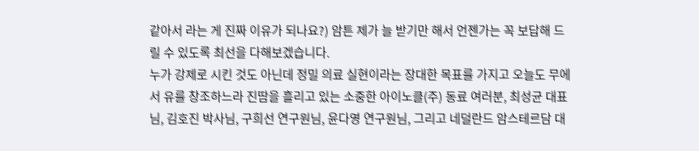같아서 라는 게 진짜 이유가 되나요?) 암튼 제가 늘 받기만 해서 언젠가는 꼭 보답해 드릴 수 있도록 최선을 다해보겠습니다.
누가 강제로 시킨 것도 아닌데 정밀 의료 실현이라는 장대한 목표를 가지고 오늘도 무에서 유를 창조하느라 진땀을 흘리고 있는 소중한 아이노클(주) 동료 여러분, 최성균 대표님, 김호진 박사님, 구희선 연구원님, 윤다영 연구원님, 그리고 네덜란드 암스테르담 대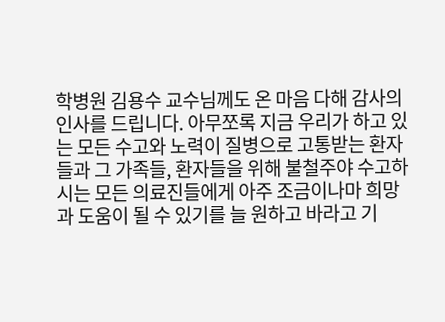학병원 김용수 교수님께도 온 마음 다해 감사의 인사를 드립니다. 아무쪼록 지금 우리가 하고 있는 모든 수고와 노력이 질병으로 고통받는 환자들과 그 가족들, 환자들을 위해 불철주야 수고하시는 모든 의료진들에게 아주 조금이나마 희망과 도움이 될 수 있기를 늘 원하고 바라고 기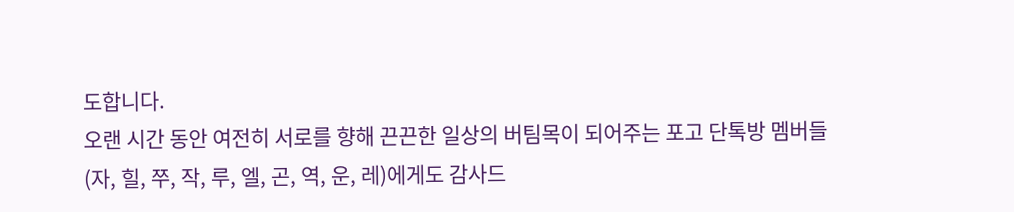도합니다.
오랜 시간 동안 여전히 서로를 향해 끈끈한 일상의 버팀목이 되어주는 포고 단톡방 멤버들(자, 힐, 쭈, 작, 루, 엘, 곤, 역, 운, 레)에게도 감사드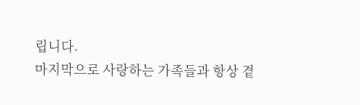립니다.
마지막으로 사랑하는 가족들과 항상 곁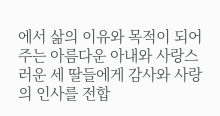에서 삶의 이유와 목적이 되어주는 아름다운 아내와 사랑스러운 세 딸들에게 감사와 사랑의 인사를 전합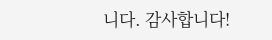니다. 감사합니다!